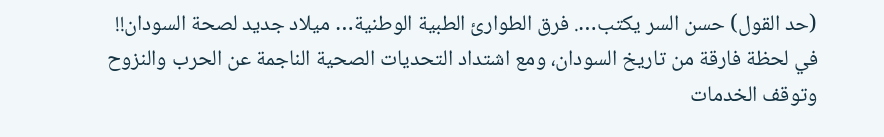(حد القول) حسن السر يكتب…. فرق الطوارئ الطبية الوطنية… ميلاد جديد لصحة السودان!!
في لحظة فارقة من تاريخ السودان، ومع اشتداد التحديات الصحية الناجمة عن الحرب والنزوح وتوقف الخدمات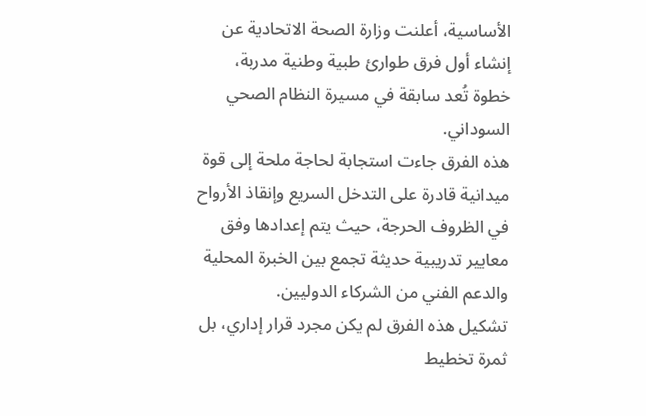الأساسية، أعلنت وزارة الصحة الاتحادية عن إنشاء أول فرق طوارئ طبية وطنية مدربة، خطوة تُعد سابقة في مسيرة النظام الصحي السوداني.
هذه الفرق جاءت استجابة لحاجة ملحة إلى قوة ميدانية قادرة على التدخل السريع وإنقاذ الأرواح في الظروف الحرجة، حيث يتم إعدادها وفق معايير تدريبية حديثة تجمع بين الخبرة المحلية والدعم الفني من الشركاء الدوليين.
تشكيل هذه الفرق لم يكن مجرد قرار إداري، بل ثمرة تخطيط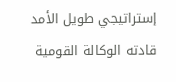إستراتيجي طويل الأمد قادته الوكالة القومية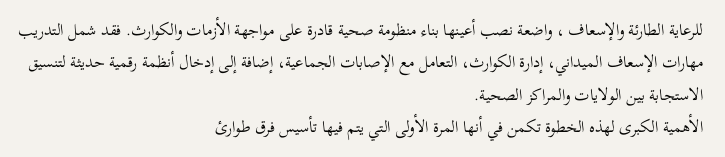للرعاية الطارئة والإسعاف ، واضعة نصب أعينها بناء منظومة صحية قادرة على مواجهة الأزمات والكوارث. فقد شمل التدريب مهارات الإسعاف الميداني، إدارة الكوارث، التعامل مع الإصابات الجماعية، إضافة إلى إدخال أنظمة رقمية حديثة لتنسيق الاستجابة بين الولايات والمراكز الصحية.
الأهمية الكبرى لهذه الخطوة تكمن في أنها المرة الأولى التي يتم فيها تأسيس فرق طوارئ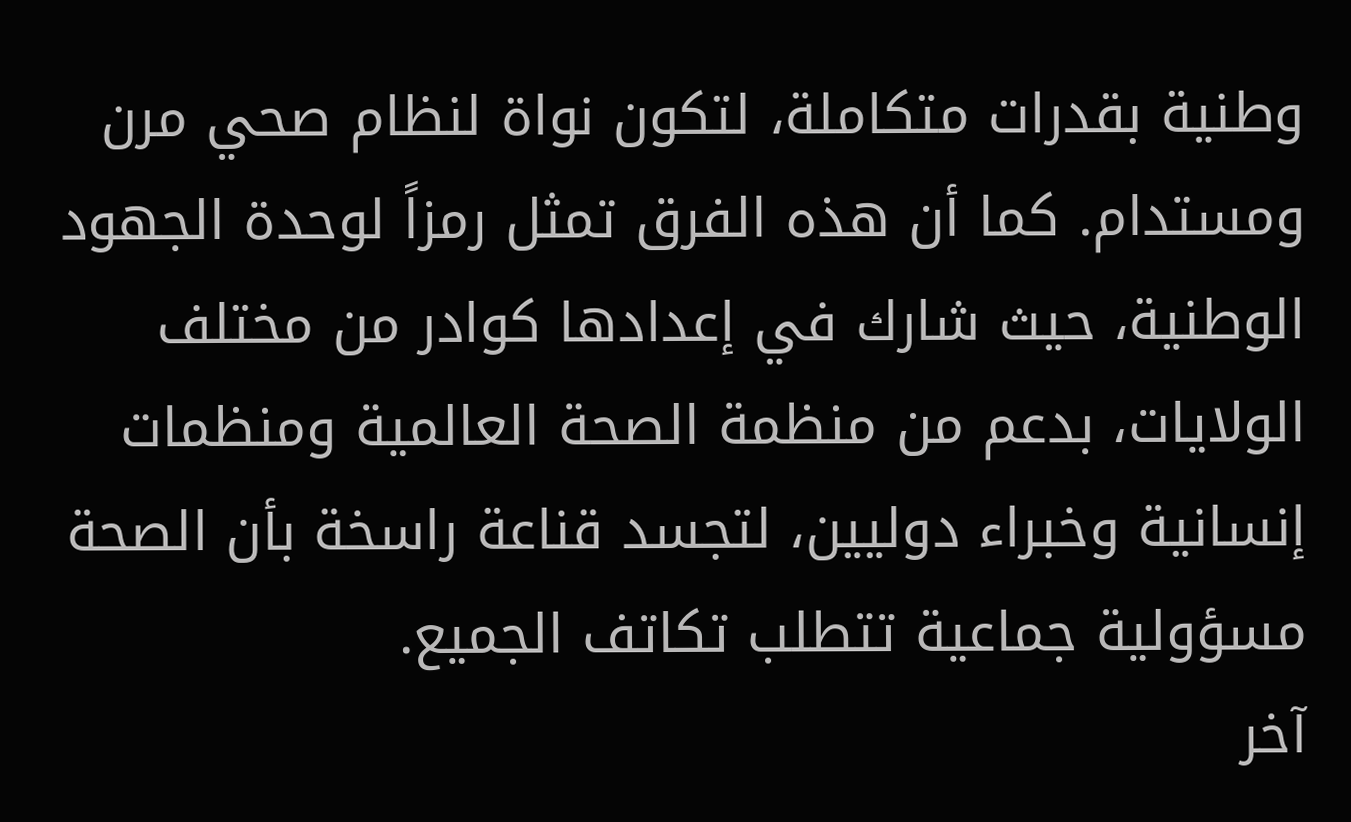وطنية بقدرات متكاملة، لتكون نواة لنظام صحي مرن ومستدام. كما أن هذه الفرق تمثل رمزاً لوحدة الجهود الوطنية، حيث شارك في إعدادها كوادر من مختلف الولايات، بدعم من منظمة الصحة العالمية ومنظمات إنسانية وخبراء دوليين، لتجسد قناعة راسخة بأن الصحة مسؤولية جماعية تتطلب تكاتف الجميع.
آخر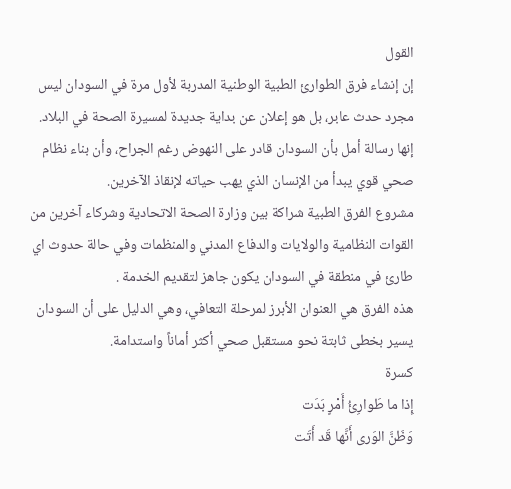القول
إن إنشاء فرق الطوارئ الطبية الوطنية المدربة لأول مرة في السودان ليس مجرد حدث عابر، بل هو إعلان عن بداية جديدة لمسيرة الصحة في البلاد.
إنها رسالة أمل بأن السودان قادر على النهوض رغم الجراح، وأن بناء نظام صحي قوي يبدأ من الإنسان الذي يهب حياته لإنقاذ الآخرين.
مشروع الفرق الطبية شراكة بين وزارة الصحة الاتحادية وشركاء آخرين من القوات النظامية والولايات والدفاع المدني والمنظمات وفي حالة حدوث اي طارئ في منطقة في السودان يكون جاهز لتقديم الخدمة .
هذه الفرق هي العنوان الأبرز لمرحلة التعافي، وهي الدليل على أن السودان يسير بخطى ثابتة نحو مستقبل صحي أكثر أماناً واستدامة.
كسرة
إِذا ما طَوارِئُ أَمْرٍ بَدَت
وَظَنَّ الوَرى أَنَّها قَد أَتَت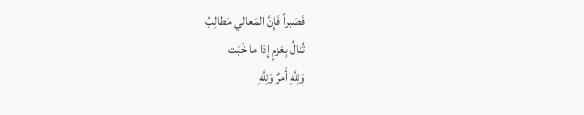فَصَبراً فَإِنَّ المَعالي مَطالِبُ
تُنالُ بِعَزمٍ إِذا ما خَبَت
وَلِلَّهِ أَمرٌ وَلِلَّهِ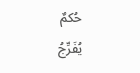حُكمٌ
يُفَرِّجُ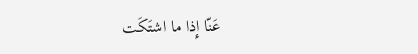عَنّا إِذا ما اشتَكَت